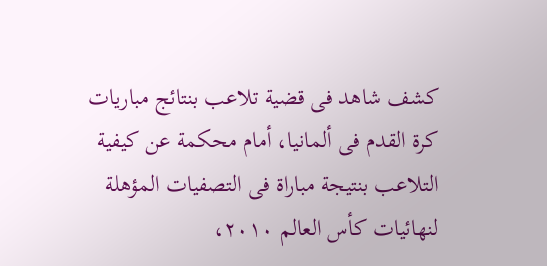كشف شاهد فى قضية تلاعب بنتائج مباريات كرة القدم فى ألمانيا، أمام محكمة عن كيفية التلاعب بنتيجة مباراة فى التصفيات المؤهلة لنهائيات كأس العالم ٢٠١٠،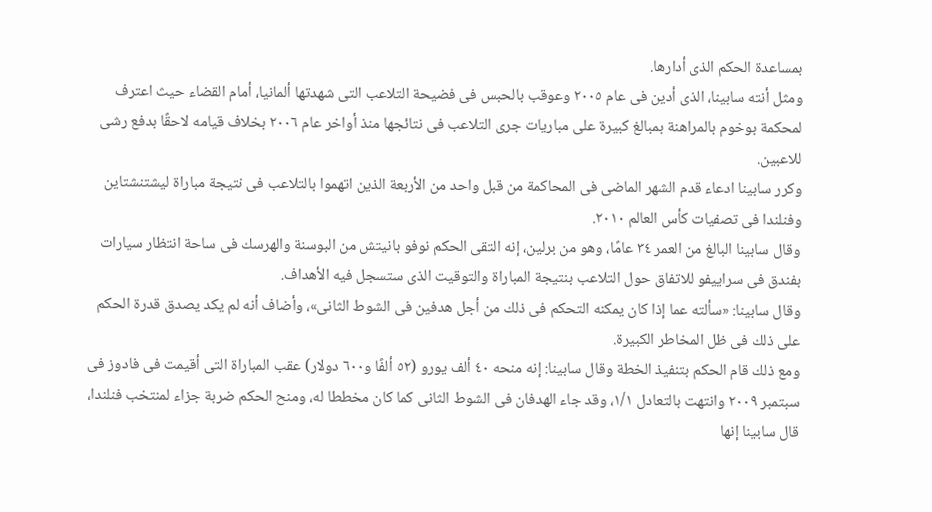بمساعدة الحكم الذى أدارها.
ومثل أنته سابينا، الذى أدين فى عام ٢٠٠٥ وعوقب بالحبس فى فضيحة التلاعب التى شهدتها ألمانيا، أمام القضاء حيث اعترف لمحكمة بوخوم بالمراهنة بمبالغ كبيرة على مباريات جرى التلاعب فى نتائجها منذ أواخر عام ٢٠٠٦ بخلاف قيامه لاحقًا بدفع رشى للاعبين.
وكرر سابينا ادعاء قدم الشهر الماضى فى المحاكمة من قبل واحد من الأربعة الذين اتهموا بالتلاعب فى نتيجة مباراة ليشتنشتاين وفنلندا فى تصفيات كأس العالم ٢٠١٠.
وقال سابينا البالغ من العمر ٣٤ عامًا، وهو من برلين، إنه التقى الحكم نوفو بانيتش من البوسنة والهرسك فى ساحة انتظار سيارات بفندق فى سراييفو للاتفاق حول التلاعب بنتيجة المباراة والتوقيت الذى ستسجل فيه الأهداف.
وقال سابينا: «سألته عما إذا كان يمكنه التحكم فى ذلك من أجل هدفين فى الشوط الثانى»، وأضاف أنه لم يكد يصدق قدرة الحكم على ذلك فى ظل المخاطر الكبيرة.
ومع ذلك قام الحكم بتنفيذ الخطة وقال سابينا: إنه منحه ٤٠ ألف يورو (٥٢ ألفًا و٦٠٠ دولار) عقب المباراة التى أقيمت فى فادوز فى سبتمبر ٢٠٠٩ وانتهت بالتعادل ١/١، وقد جاء الهدفان فى الشوط الثانى كما كان مخططا له، ومنح الحكم ضربة جزاء لمنتخب فنلندا، قال سابينا إنها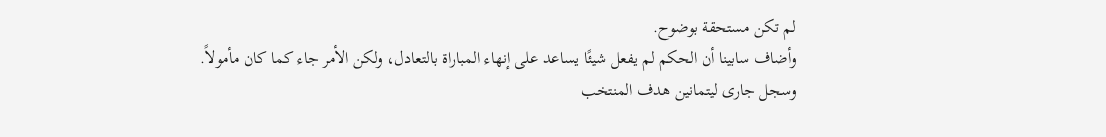لم تكن مستحقة بوضوح.
وأضاف سابينا أن الحكم لم يفعل شيئًا يساعد على إنهاء المباراة بالتعادل، ولكن الأمر جاء كما كان مأمولاً.
وسجل جارى ليتمانين هدف المنتخب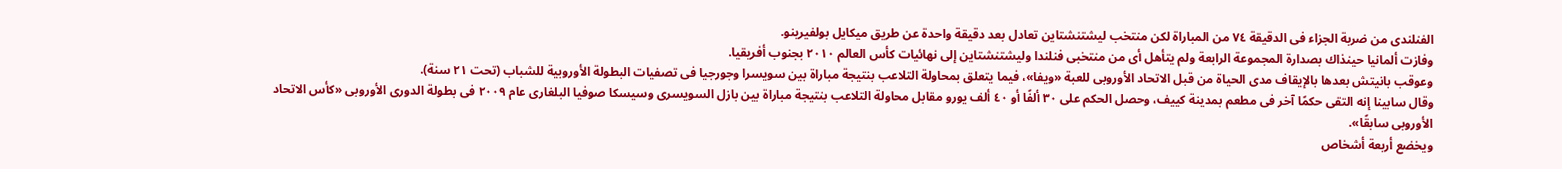الفنلندى من ضربة الجزاء فى الدقيقة ٧٤ من المباراة لكن منتخب ليشتنشتاين تعادل بعد دقيقة واحدة عن طريق ميكايل بولفيرينو.
وفازت ألمانيا حينذاك بصدارة المجموعة الرابعة ولم يتأهل أى من منتخبى فنلندا وليشتنشتاين إلى نهائيات كأس العالم ٢٠١٠ بجنوب أفريقيا.
وعوقب بانيتش بعدها بالإيقاف مدى الحياة من قبل الاتحاد الأوروبى للعبة «ويفا»، فيما يتعلق بمحاولة التلاعب بنتيجة مباراة بين سويسرا وجورجيا فى تصفيات البطولة الأوروبية للشباب (تحت ٢١ سنة).
وقال سابينا إنه التقى حكمًا آخر فى مطعم بمدينة كييف، وحصل الحكم على ٣٠ ألفًا أو ٤٠ ألف يورو مقابل محاولة التلاعب بنتيجة مباراة بين بازل السويسرى وسيسكا صوفيا البلغارى عام ٢٠٠٩ فى بطولة الدورى الأوروبى «كأس الاتحاد الأوروبى سابقًا».
ويخضع أربعة أشخاص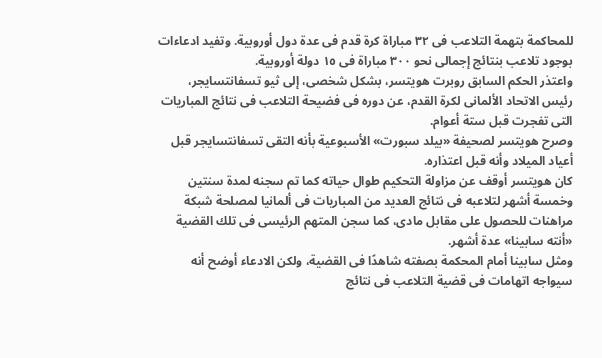للمحاكمة بتهمة التلاعب فى ٣٢ مباراة كرة قدم فى عدة دول أوروبية. وتفيد ادعاءات بوجود تلاعب بنتائج إجمالى نحو ٣٠٠ مباراة فى ١٥ دولة أوروبية.
واعتذر الحكم السابق روبرت هويتسر، بشكل شخصى، إلى ثيو تسفانتسايجر، رئيس الاتحاد الألمانى لكرة القدم، عن دوره فى فضيحة التلاعب فى نتائج المباريات التى تفجرت قبل ستة أعوام.
وصرح هويتسر لصحيفة «بيلد سبورت» الأسبوعية بأنه التقى تسفانتسايجر قبل أعياد الميلاد وأنه قبل اعتذاره.
كان هويتسر أوقف عن مزاولة التحكيم طوال حياته كما تم سجنه لمدة سنتين وخمسة أشهر لتلاعبه فى نتائج العديد من المباريات فى ألمانيا لمصلحة شبكة مراهنات للحصول على مقابل مادى، كما سجن المتهم الرئيسى فى تلك القضية «أنته سابينا» عدة أشهر.
ومثل سابينا أمام المحكمة بصفته شاهدًا فى القضية، ولكن الادعاء أوضح أنه سيواجه اتهامات فى قضية التلاعب فى نتائج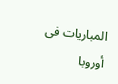المباريات فى أوروبا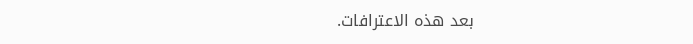بعد هذه الاعترافات.